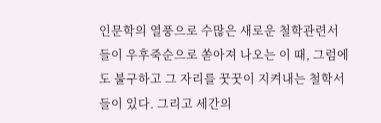인문학의 열풍으로 수많은 새로운 철학관련서들이 우후죽순으로 쏟아져 나오는 이 때, 그럼에도 불구하고 그 자리를 꿋꿋이 지켜내는 철학서들이 있다. 그리고 세간의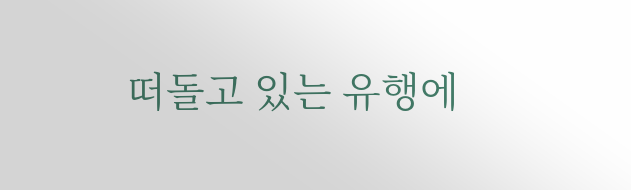떠돌고 있는 유행에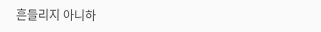흔들리지 아니하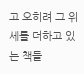고 오히려 그 위세를 더하고 있는 책들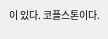이 있다. 코플스톤이다.